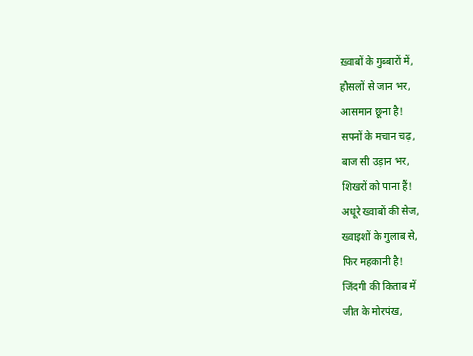ख़्वाबों के गुब्बारों में,
हौसलों से जान भर,
आसमान छूना है!
सपनों के मचान चढ़,
बाज सी उड़ान भर,
शिखरों को पाना हैं!
अधूरे ख्वाबों की सेज,
ख्वाइशों के गुलाब से,
फिर महकानी है!
जिंदगी की किताब में
जीत के मोरपंख,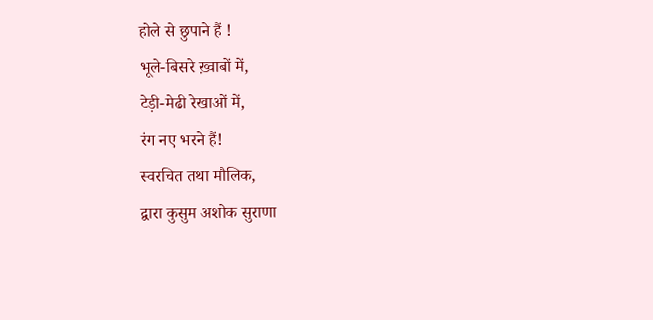होले से छुपाने हैं !
भूले-बिसरे ख़्वाबों में,
टेड़ी-मेढी रेखाओं में,
रंग नए भरने हैं!
स्वरचित तथा मौलिक,
द्वारा कुसुम अशोक सुराणा